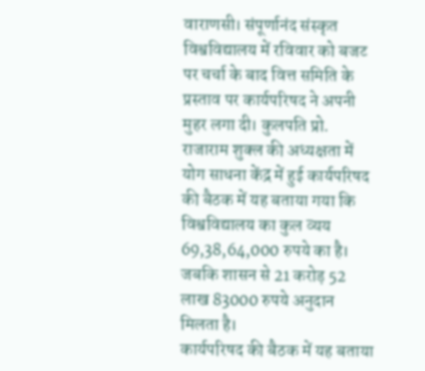वाराणसी। संपूर्णानंद संस्कृत विश्वविद्यालय में रविवार को बजट पर चर्चा के बाद वित्त समिति के प्रस्ताव पर कार्यपरिषद ने अपनी मुहर लगा दी। कुलपति प्रो. राजाराम शुक्ल की अध्यक्षता में योग साधना केंद्र में हुई कार्यपरिषद की बैठक में यह बताया गया कि विश्वविद्यालय का कुल व्यय 69,38,64,000 रुपये का है। जबकि शासन से 21 करोड़ 52 लाख 83000 रुपये अनुदान मिलता है।
कार्यपरिषद की बैठक में यह बताया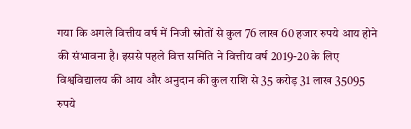गया कि अगले वित्तीय वर्ष में निजी स्रोतों से कुल 76 लाख 60 हजार रुपये आय होने की संभावना है। इससे पहले वित्त समिति ने वित्तीय वर्ष 2019-20 के लिए विश्वविद्यालय की आय और अनुदान की कुल राशि से 35 करोड़ 31 लाख 35095 रुपये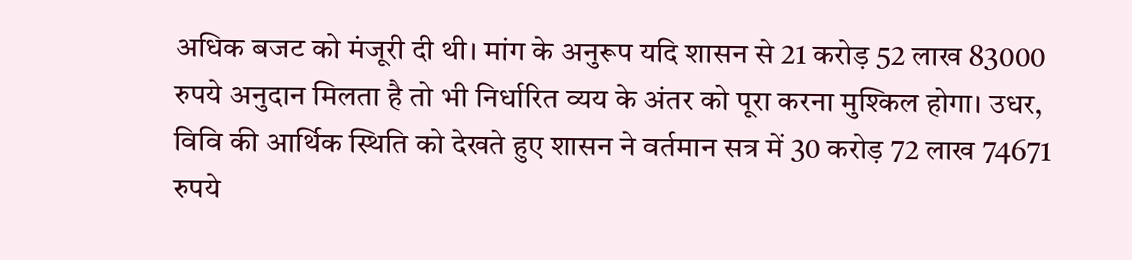अधिक बजट को मंजूरी दी थी। मांग के अनुरूप यदि शासन से 21 करोड़ 52 लाख 83000 रुपये अनुदान मिलता है तो भी निर्धारित व्यय के अंतर को पूरा करना मुश्किल होगा। उधर, विवि की आर्थिक स्थिति को देखते हुए शासन ने वर्तमान सत्र में 30 करोड़ 72 लाख 74671 रुपये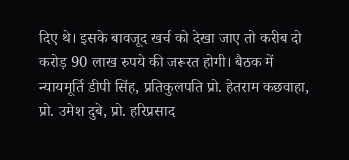दिए थे। इसके बावजूद खर्च को देखा जाए तो करीब दो करोड़ 90 लाख रुपये की जरूरत होगी। बैठक में न्यायमूर्ति डीपी सिंह, प्रतिकुलपति प्रो. हेतराम कछवाहा, प्रो. उमेश दुबे, प्रो. हरिप्रसाद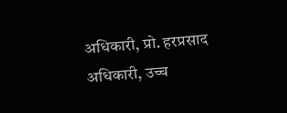अधिकारी, प्रो. हरप्रसाद अधिकारी, उच्च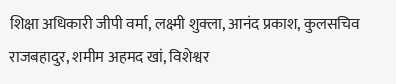शिक्षा अधिकारी जीपी वर्मा, लक्ष्मी शुक्ला, आनंद प्रकाश, कुलसचिव राजबहादुर, शमीम अहमद खां, विशेश्वर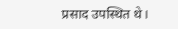प्रसाद उपस्थित थे।